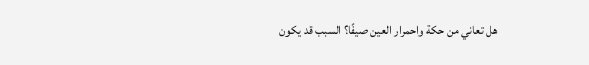هل تعاني من حكة واحمرار العين صيفًا؟ السبب قد يكون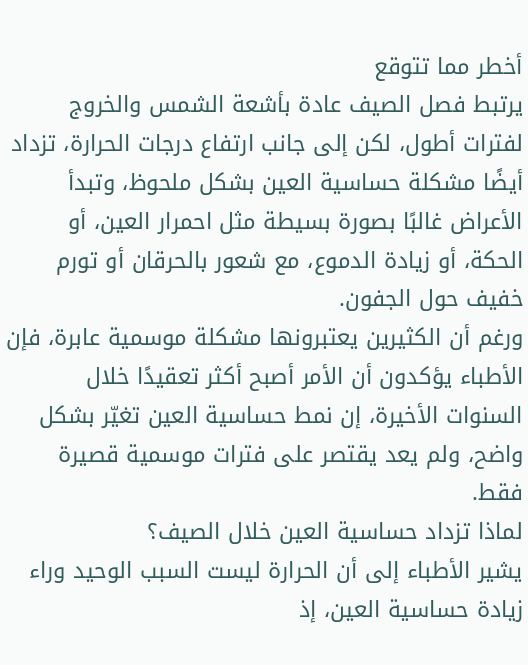أخطر مما تتوقع
يرتبط فصل الصيف عادة بأشعة الشمس والخروج لفترات أطول، لكن إلى جانب ارتفاع درجات الحرارة، تزداد أيضًا مشكلة حساسية العين بشكل ملحوظ، وتبدأ الأعراض غالبًا بصورة بسيطة مثل احمرار العين، أو الحكة، أو زيادة الدموع، مع شعور بالحرقان أو تورم خفيف حول الجفون.
ورغم أن الكثيرين يعتبرونها مشكلة موسمية عابرة، فإن الأطباء يؤكدون أن الأمر أصبح أكثر تعقيدًا خلال السنوات الأخيرة، إن نمط حساسية العين تغيّر بشكل واضح، ولم يعد يقتصر على فترات موسمية قصيرة فقط.
لماذا تزداد حساسية العين خلال الصيف؟
يشير الأطباء إلى أن الحرارة ليست السبب الوحيد وراء زيادة حساسية العين، إذ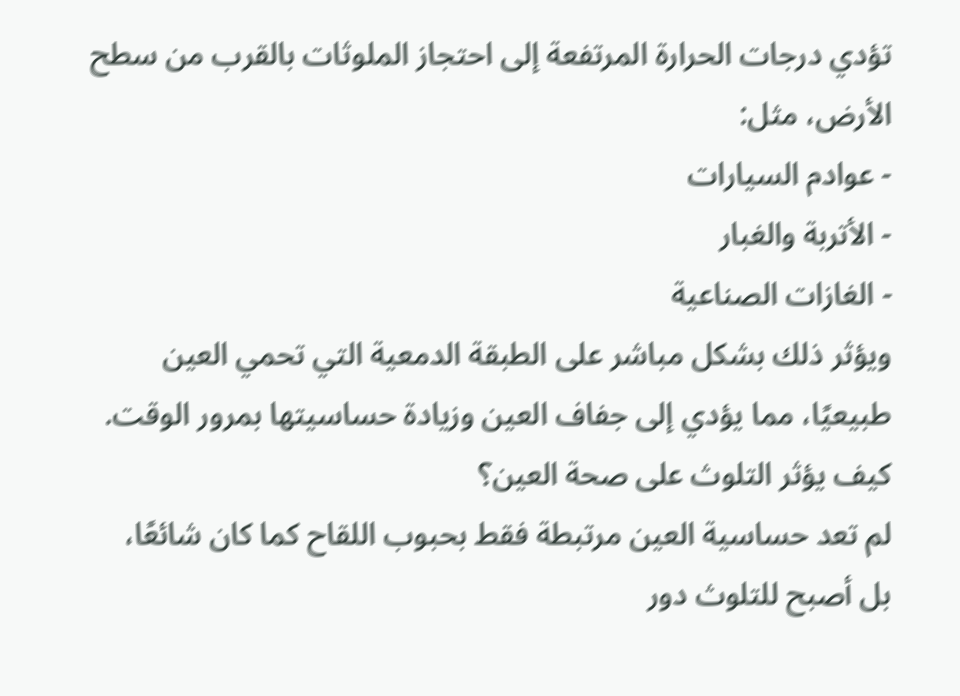تؤدي درجات الحرارة المرتفعة إلى احتجاز الملوثات بالقرب من سطح الأرض، مثل:
- عوادم السيارات
- الأتربة والغبار
- الغازات الصناعية
ويؤثر ذلك بشكل مباشر على الطبقة الدمعية التي تحمي العين طبيعيًا، مما يؤدي إلى جفاف العين وزيادة حساسيتها بمرور الوقت.
كيف يؤثر التلوث على صحة العين؟
لم تعد حساسية العين مرتبطة فقط بحبوب اللقاح كما كان شائعًا، بل أصبح للتلوث دور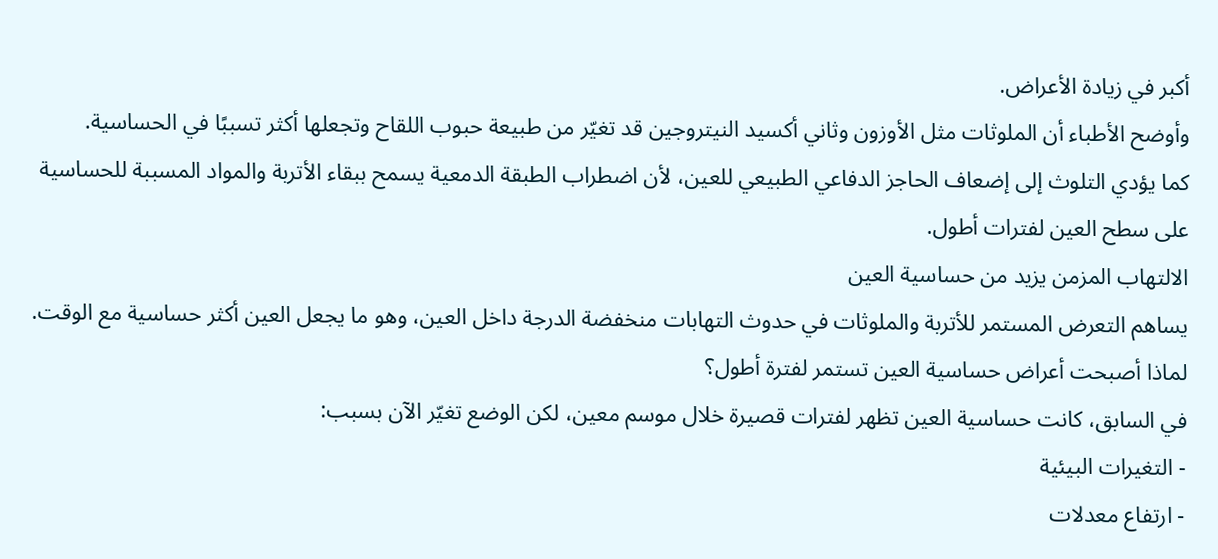أكبر في زيادة الأعراض.
وأوضح الأطباء أن الملوثات مثل الأوزون وثاني أكسيد النيتروجين قد تغيّر من طبيعة حبوب اللقاح وتجعلها أكثر تسببًا في الحساسية.
كما يؤدي التلوث إلى إضعاف الحاجز الدفاعي الطبيعي للعين، لأن اضطراب الطبقة الدمعية يسمح ببقاء الأتربة والمواد المسببة للحساسية على سطح العين لفترات أطول.
الالتهاب المزمن يزيد من حساسية العين
يساهم التعرض المستمر للأتربة والملوثات في حدوث التهابات منخفضة الدرجة داخل العين، وهو ما يجعل العين أكثر حساسية مع الوقت.
لماذا أصبحت أعراض حساسية العين تستمر لفترة أطول؟
في السابق، كانت حساسية العين تظهر لفترات قصيرة خلال موسم معين، لكن الوضع تغيّر الآن بسبب:
- التغيرات البيئية
- ارتفاع معدلات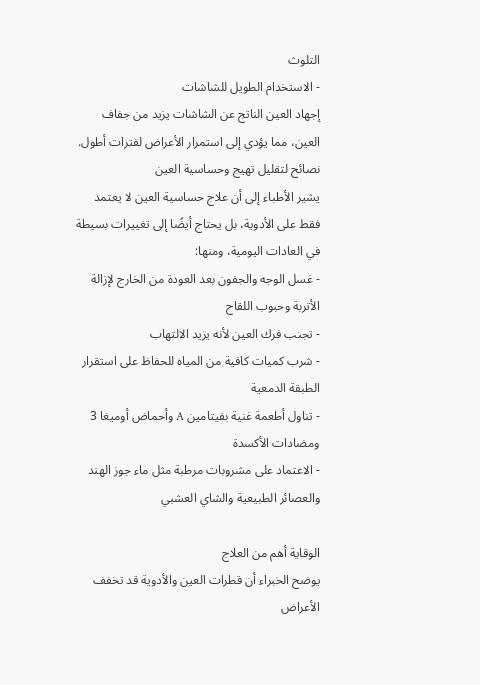التلوث
- الاستخدام الطويل للشاشات
إجهاد العين الناتج عن الشاشات يزيد من جفاف العين، مما يؤدي إلى استمرار الأعراض لفترات أطول.
نصائح لتقليل تهيج وحساسية العين
يشير الأطباء إلى أن علاج حساسية العين لا يعتمد فقط على الأدوية، بل يحتاج أيضًا إلى تغييرات بسيطة في العادات اليومية، ومنها:
- غسل الوجه والجفون بعد العودة من الخارج لإزالة الأتربة وحبوب اللقاح
- تجنب فرك العين لأنه يزيد الالتهاب
- شرب كميات كافية من المياه للحفاظ على استقرار الطبقة الدمعية
- تناول أطعمة غنية بفيتامين A وأحماض أوميغا 3 ومضادات الأكسدة
- الاعتماد على مشروبات مرطبة مثل ماء جوز الهند والعصائر الطبيعية والشاي العشبي

الوقاية أهم من العلاج
يوضح الخبراء أن قطرات العين والأدوية قد تخفف الأعراض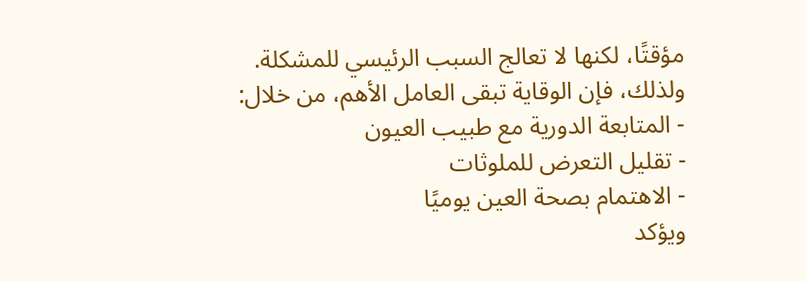مؤقتًا، لكنها لا تعالج السبب الرئيسي للمشكلة.
ولذلك، فإن الوقاية تبقى العامل الأهم، من خلال:
- المتابعة الدورية مع طبيب العيون
- تقليل التعرض للملوثات
- الاهتمام بصحة العين يوميًا
ويؤكد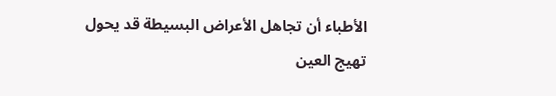الأطباء أن تجاهل الأعراض البسيطة قد يحول تهيج العين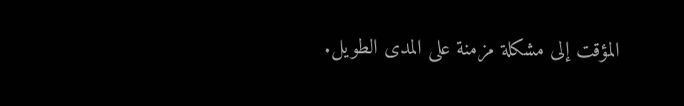المؤقت إلى مشكلة مزمنة على المدى الطويل.